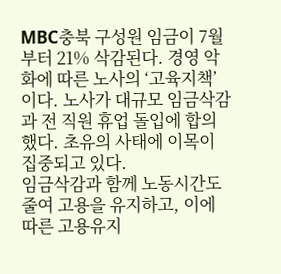MBC충북 구성원 임금이 7월부터 21% 삭감된다. 경영 악화에 따른 노사의 ‘고육지책’이다. 노사가 대규모 임금삭감과 전 직원 휴업 돌입에 합의했다. 초유의 사태에 이목이 집중되고 있다.
임금삭감과 함께 노동시간도 줄여 고용을 유지하고, 이에 따른 고용유지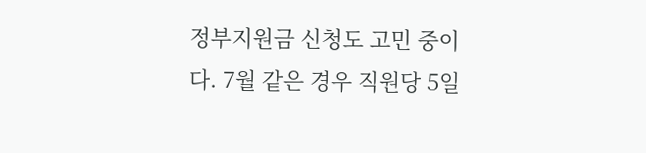정부지원금 신청도 고민 중이다. 7월 같은 경우 직원당 5일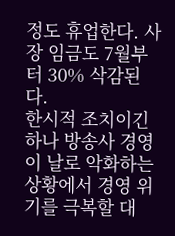정도 휴업한다. 사장 임금도 7월부터 30% 삭감된다.
한시적 조치이긴 하나 방송사 경영이 날로 악화하는 상황에서 경영 위기를 극복할 대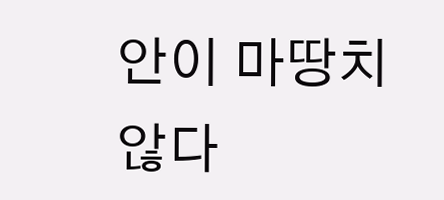안이 마땅치 않다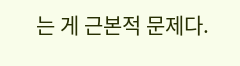는 게 근본적 문제다.